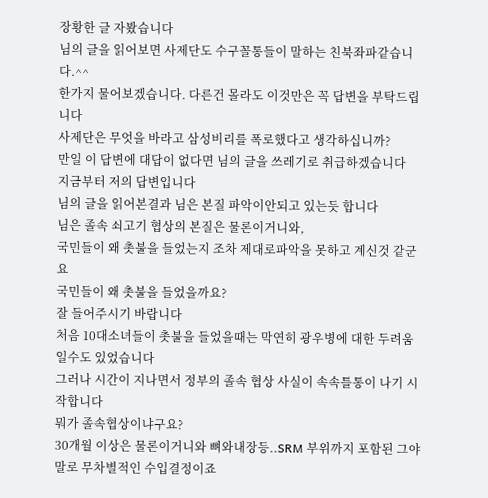장황한 글 자봤습니다
님의 글을 읽어보면 사제단도 수구꼴통들이 말하는 친북좌파같습니다.^^
한가지 물어보겠습니다. 다른건 몰라도 이것만은 꼭 답변을 부탁드립니다
사제단은 무엇을 바라고 삼성비리를 폭로했다고 생각하십니까?
만일 이 답변에 대답이 없다면 님의 글을 쓰레기로 취급하겠습니다
지금부터 저의 답변입니다
님의 글을 읽어본결과 님은 본질 파악이안되고 있는듯 합니다
님은 졸속 쇠고기 협상의 본질은 물론이거니와,
국민들이 왜 촛불을 들었는지 조차 제대로파악을 못하고 계신것 같군요
국민들이 왜 촛불을 들었을까요?
잘 들어주시기 바랍니다
처음 10대소녀들이 촛불을 들었을때는 막연히 광우병에 대한 두려움일수도 있었습니다
그러나 시간이 지나면서 정부의 졸속 협상 사실이 속속틀통이 나기 시작합니다
뭐가 졸속협상이냐구요?
30개월 이상은 물론이거니와 뼈와내장등..SRM 부위까지 포함된 그야말로 무차별적인 수입결정이죠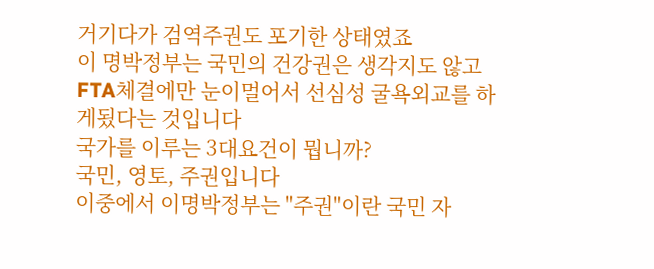거기다가 검역주권도 포기한 상태였죠
이 명박정부는 국민의 건강권은 생각지도 않고 FTA체결에만 눈이멀어서 선심성 굴욕외교를 하게됬다는 것입니다
국가를 이루는 3대요건이 뭡니까?
국민, 영토, 주권입니다
이중에서 이명박정부는 "주권"이란 국민 자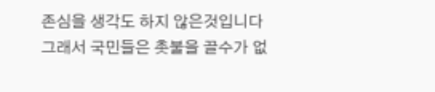존심을 생각도 하지 않은것입니다
그래서 국민들은 촛불을 끌수가 없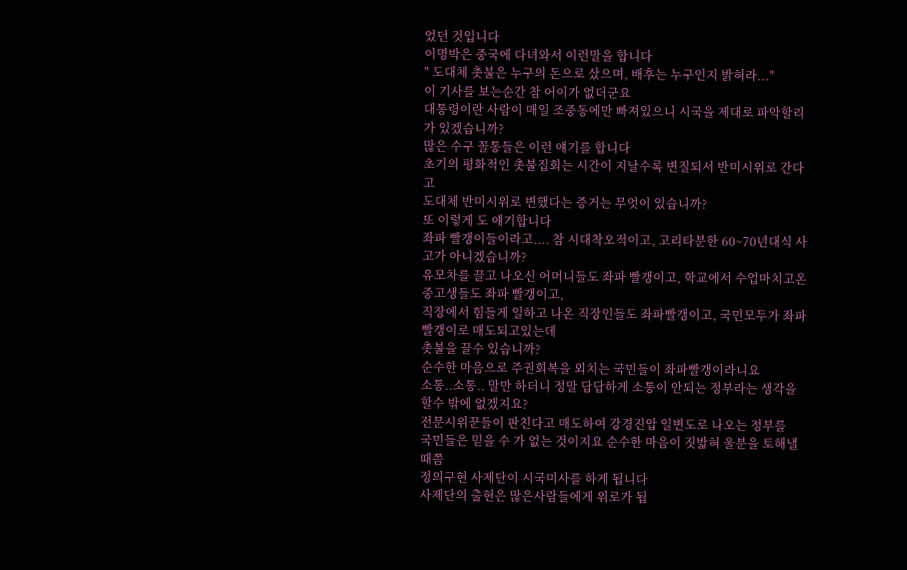었던 것입니다
이명박은 중국에 다녀와서 이런말을 합니다
" 도대체 촛불은 누구의 돈으로 샀으며, 배후는 누구인지 밝혀라..."
이 기사를 보는순간 참 어이가 없더군요
대통령이란 사람이 매일 조중동에만 빠져있으니 시국을 제대로 파악할리가 있겠습니까?
많은 수구 꼴통들은 이런 얘기를 합니다
초기의 평화적인 촛불집회는 시간이 지날수록 변질되서 반미시위로 간다고
도대체 반미시위로 변했다는 증거는 무엇이 있습니까?
또 이렇게 도 얘기합니다
좌파 빨갱이들이라고.... 참 시대착오적이고, 고리타분한 60~70년대식 사고가 아니겠습니까?
유모차를 끌고 나오신 어머니들도 좌파 빨갱이고, 학교에서 수업마치고온 중고생들도 좌파 빨갱이고,
직장에서 힘들게 일하고 나온 직장인들도 좌파빨갱이고, 국민모두가 좌파빨갱이로 매도되고있는데
촛불을 끌수 있습니까?
순수한 마음으로 주권회복을 외치는 국민들이 좌파빨갱이라니요
소통..소통.. 말만 하더니 정말 답답하게 소통이 안되는 정부라는 생각을 할수 밖에 없겠지요?
전문시위꾼들이 판친다고 매도하여 강경진압 일변도로 나오는 정부를
국민들은 믿을 수 가 없는 것이지요 순수한 마음이 짓밟혀 울분을 토해낼때쯤
정의구현 사제단이 시국미사를 하게 됩니다
사제단의 출현은 많은사람들에게 위로가 됩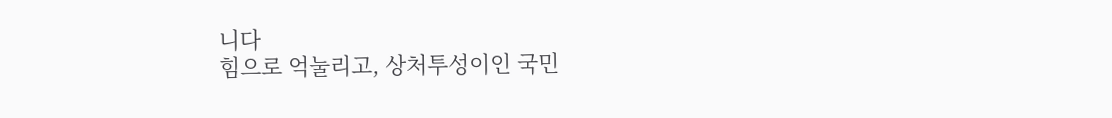니다
힘으로 억눌리고, 상처투성이인 국민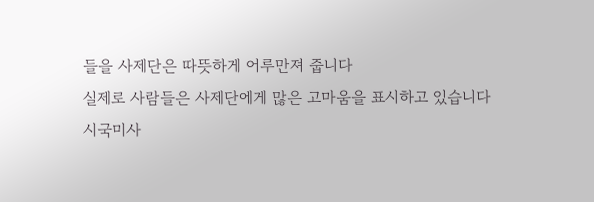들을 사제단은 따뜻하게 어루만져 줍니다
실제로 사람들은 사제단에게 많은 고마움을 표시하고 있습니다
시국미사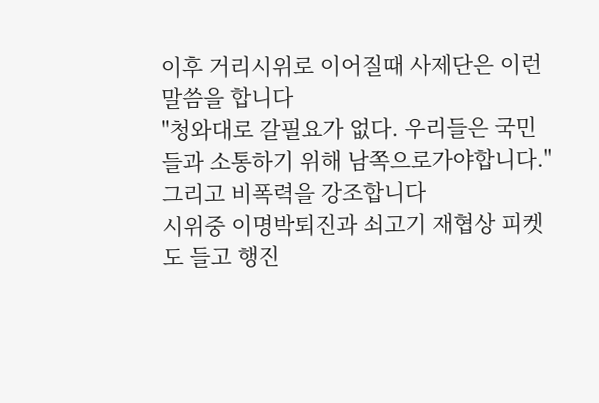이후 거리시위로 이어질때 사제단은 이런 말씀을 합니다
"청와대로 갈필요가 없다. 우리들은 국민들과 소통하기 위해 남쪽으로가야합니다."
그리고 비폭력을 강조합니다
시위중 이명박퇴진과 쇠고기 재협상 피켓도 들고 행진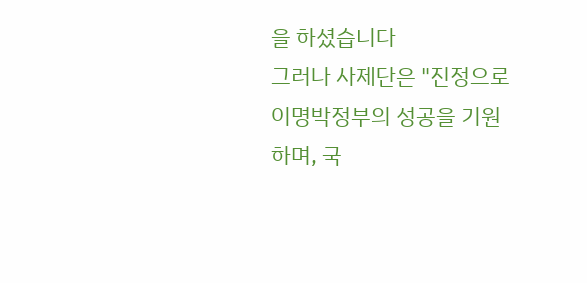을 하셨습니다
그러나 사제단은 "진정으로 이명박정부의 성공을 기원하며, 국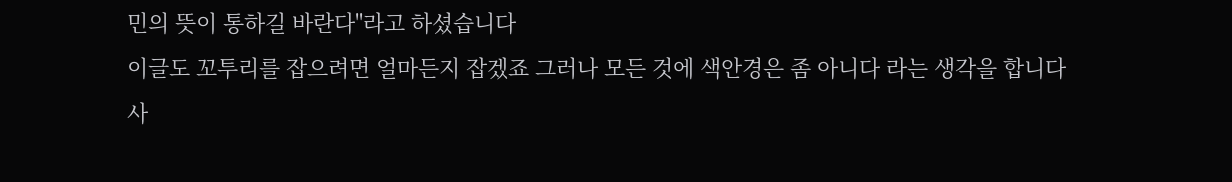민의 뜻이 통하길 바란다"라고 하셨습니다
이글도 꼬투리를 잡으려면 얼마든지 잡겠죠 그러나 모든 것에 색안경은 좀 아니다 라는 생각을 합니다
사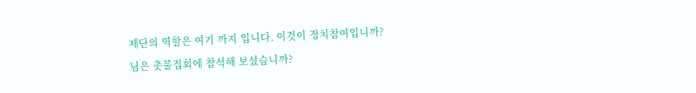제단의 역할은 여기 까지 입니다. 이것이 정치참여입니까?
님은 촛불집회에 참석해 보셨습니까?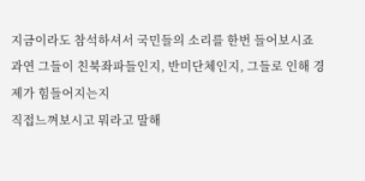지금이라도 참석하셔서 국민들의 소리를 한번 들어보시죠
과연 그들이 친북좌파들인지, 반미단체인지, 그들로 인해 경제가 힘들어지는지
직접느껴보시고 뭐라고 말해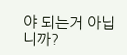야 되는거 아닙니까?